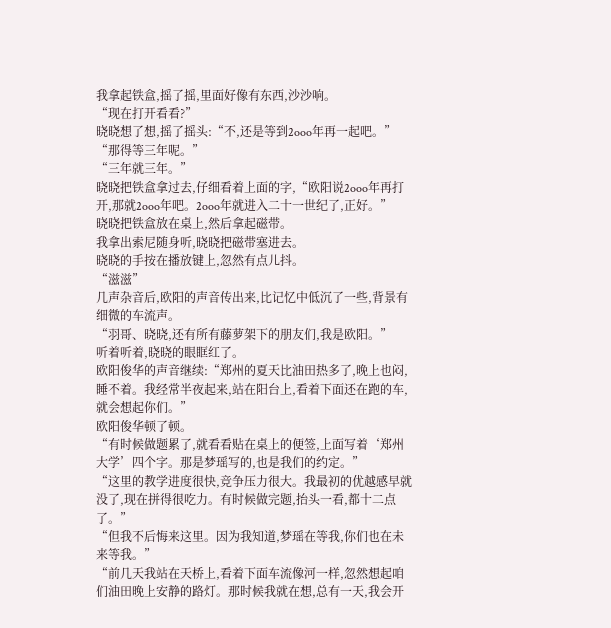我拿起铁盒,摇了摇,里面好像有东西,沙沙响。
“现在打开看看?”
晓晓想了想,摇了摇头:“不,还是等到2ooo年再一起吧。”
“那得等三年呢。”
“三年就三年。”
晓晓把铁盒拿过去,仔细看着上面的字,“欧阳说2ooo年再打开,那就2ooo年吧。2ooo年就进入二十一世纪了,正好。”
晓晓把铁盒放在桌上,然后拿起磁带。
我拿出索尼随身听,晓晓把磁带塞进去。
晓晓的手按在播放键上,忽然有点儿抖。
“滋滋”
几声杂音后,欧阳的声音传出来,比记忆中低沉了一些,背景有细微的车流声。
“羽哥、晓晓,还有所有藤萝架下的朋友们,我是欧阳。”
听着听着,晓晓的眼眶红了。
欧阳俊华的声音继续:“郑州的夏天比油田热多了,晚上也闷,睡不着。我经常半夜起来,站在阳台上,看着下面还在跑的车,就会想起你们。”
欧阳俊华顿了顿。
“有时候做题累了,就看看贴在桌上的便签,上面写着‘郑州大学’四个字。那是梦瑶写的,也是我们的约定。”
“这里的教学进度很快,竞争压力很大。我最初的优越感早就没了,现在拼得很吃力。有时候做完题,抬头一看,都十二点了。”
“但我不后悔来这里。因为我知道,梦瑶在等我,你们也在未来等我。”
“前几天我站在天桥上,看着下面车流像河一样,忽然想起咱们油田晚上安静的路灯。那时候我就在想,总有一天,我会开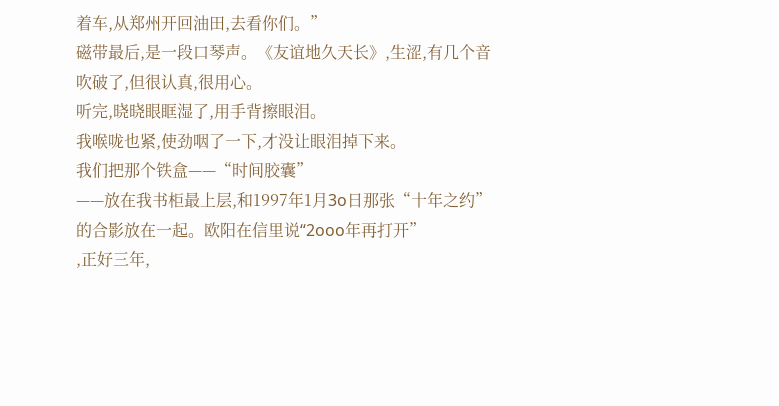着车,从郑州开回油田,去看你们。”
磁带最后,是一段口琴声。《友谊地久天长》,生涩,有几个音吹破了,但很认真,很用心。
听完,晓晓眼眶湿了,用手背擦眼泪。
我喉咙也紧,使劲咽了一下,才没让眼泪掉下来。
我们把那个铁盒——“时间胶囊”
——放在我书柜最上层,和1997年1月3o日那张“十年之约”
的合影放在一起。欧阳在信里说“2ooo年再打开”
,正好三年,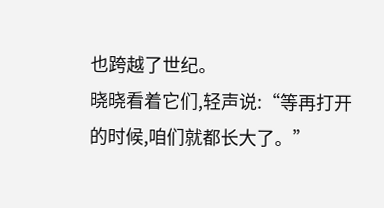也跨越了世纪。
晓晓看着它们,轻声说:“等再打开的时候,咱们就都长大了。”